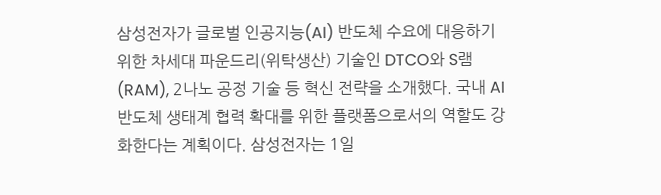삼성전자가 글로벌 인공지능(AI) 반도체 수요에 대응하기 위한 차세대 파운드리(위탁생산) 기술인 DTCO와 S램(RAM), 2나노 공정 기술 등 혁신 전략을 소개했다. 국내 AI 반도체 생태계 협력 확대를 위한 플랫폼으로서의 역할도 강화한다는 계획이다. 삼성전자는 1일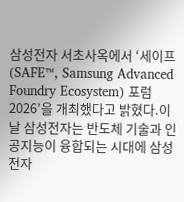삼성전자 서초사옥에서 ‘세이프(SAFE™, Samsung Advanced Foundry Ecosystem) 포럼 2026’을 개최했다고 밝혔다.이날 삼성전자는 반도체 기술과 인공지능이 융합되는 시대에 삼성전자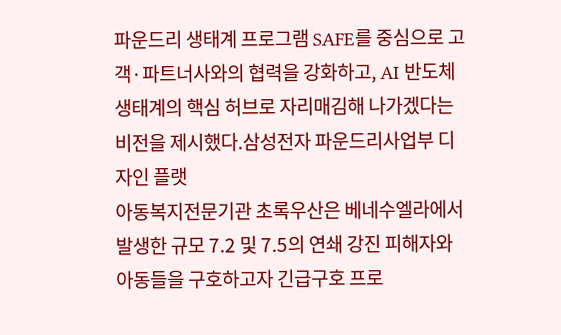파운드리 생태계 프로그램 SAFE를 중심으로 고객·파트너사와의 협력을 강화하고, AI 반도체 생태계의 핵심 허브로 자리매김해 나가겠다는 비전을 제시했다.삼성전자 파운드리사업부 디자인 플랫
아동복지전문기관 초록우산은 베네수엘라에서 발생한 규모 7.2 및 7.5의 연쇄 강진 피해자와 아동들을 구호하고자 긴급구호 프로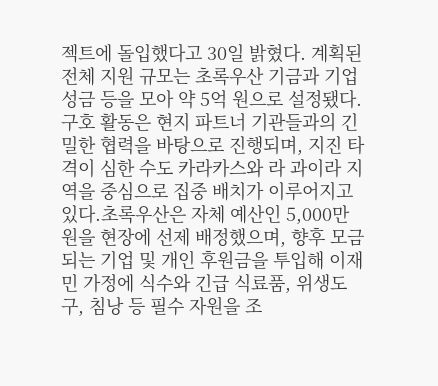젝트에 돌입했다고 30일 밝혔다. 계획된 전체 지원 규모는 초록우산 기금과 기업 성금 등을 모아 약 5억 원으로 설정됐다.구호 활동은 현지 파트너 기관들과의 긴밀한 협력을 바탕으로 진행되며, 지진 타격이 심한 수도 카라카스와 라 과이라 지역을 중심으로 집중 배치가 이루어지고 있다.초록우산은 자체 예산인 5,000만 원을 현장에 선제 배정했으며, 향후 모금되는 기업 및 개인 후원금을 투입해 이재민 가정에 식수와 긴급 식료품, 위생도구, 침낭 등 필수 자원을 조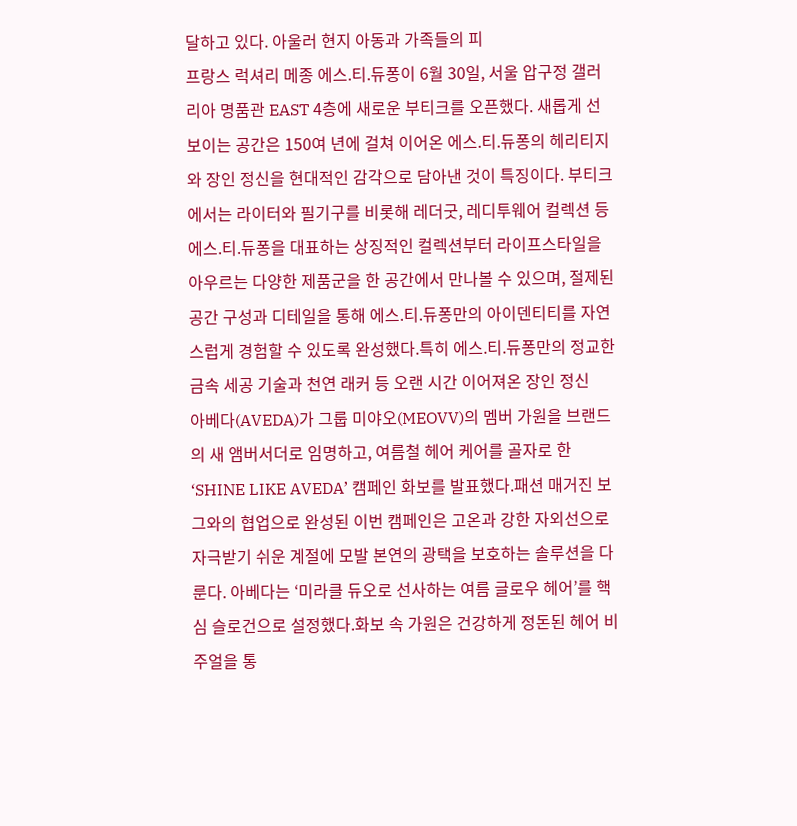달하고 있다. 아울러 현지 아동과 가족들의 피
프랑스 럭셔리 메종 에스.티.듀퐁이 6월 30일, 서울 압구정 갤러리아 명품관 EAST 4층에 새로운 부티크를 오픈했다. 새롭게 선보이는 공간은 150여 년에 걸쳐 이어온 에스.티.듀퐁의 헤리티지와 장인 정신을 현대적인 감각으로 담아낸 것이 특징이다. 부티크에서는 라이터와 필기구를 비롯해 레더굿, 레디투웨어 컬렉션 등 에스.티.듀퐁을 대표하는 상징적인 컬렉션부터 라이프스타일을 아우르는 다양한 제품군을 한 공간에서 만나볼 수 있으며, 절제된 공간 구성과 디테일을 통해 에스.티.듀퐁만의 아이덴티티를 자연스럽게 경험할 수 있도록 완성했다.특히 에스.티.듀퐁만의 정교한 금속 세공 기술과 천연 래커 등 오랜 시간 이어져온 장인 정신
아베다(AVEDA)가 그룹 미야오(MEOVV)의 멤버 가원을 브랜드의 새 앰버서더로 임명하고, 여름철 헤어 케어를 골자로 한 ‘SHINE LIKE AVEDA’ 캠페인 화보를 발표했다.패션 매거진 보그와의 협업으로 완성된 이번 캠페인은 고온과 강한 자외선으로 자극받기 쉬운 계절에 모발 본연의 광택을 보호하는 솔루션을 다룬다. 아베다는 ‘미라클 듀오로 선사하는 여름 글로우 헤어’를 핵심 슬로건으로 설정했다.화보 속 가원은 건강하게 정돈된 헤어 비주얼을 통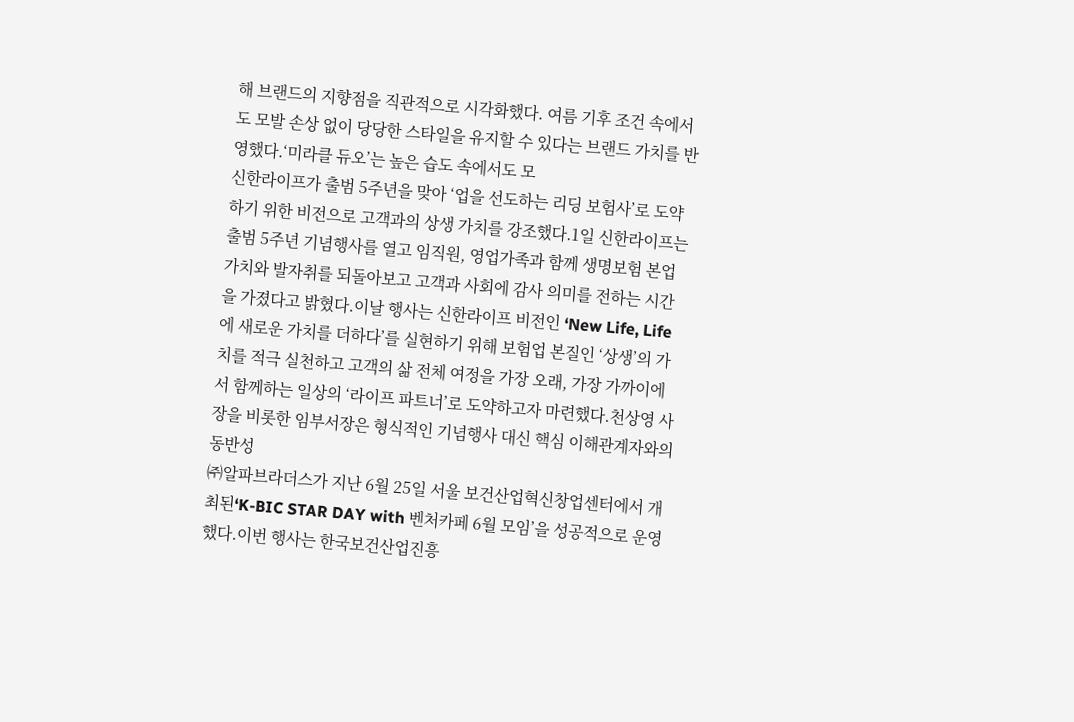해 브랜드의 지향점을 직관적으로 시각화했다. 여름 기후 조건 속에서도 모발 손상 없이 당당한 스타일을 유지할 수 있다는 브랜드 가치를 반영했다.‘미라클 듀오’는 높은 습도 속에서도 모
신한라이프가 출범 5주년을 맞아 ‘업을 선도하는 리딩 보험사’로 도약하기 위한 비전으로 고객과의 상생 가치를 강조했다.1일 신한라이프는 출범 5주년 기념행사를 열고 임직원, 영업가족과 함께 생명보험 본업 가치와 발자취를 되돌아보고 고객과 사회에 감사 의미를 전하는 시간을 가졌다고 밝혔다.이날 행사는 신한라이프 비전인 ‘New Life, Life에 새로운 가치를 더하다’를 실현하기 위해 보험업 본질인 ‘상생’의 가치를 적극 실천하고 고객의 삶 전체 여정을 가장 오래, 가장 가까이에서 함께하는 일상의 ‘라이프 파트너’로 도약하고자 마련했다.천상영 사장을 비롯한 임부서장은 형식적인 기념행사 대신 핵심 이해관계자와의 동반성
㈜알파브라더스가 지난 6월 25일 서울 보건산업혁신창업센터에서 개최된‘K-BIC STAR DAY with 벤처카페 6월 모임’을 성공적으로 운영했다.이번 행사는 한국보건산업진흥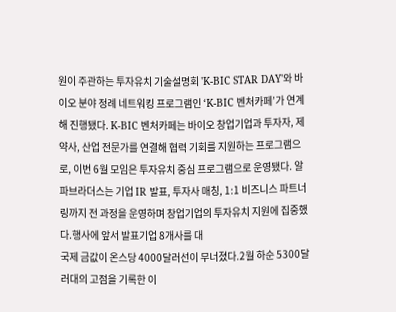원이 주관하는 투자유치 기술설명회 'K-BIC STAR DAY'와 바이오 분야 정례 네트워킹 프로그램인 ‘K-BIC 벤처카페’가 연계해 진행됐다. K-BIC 벤처카페는 바이오 창업기업과 투자자, 제약사, 산업 전문가를 연결해 협력 기회를 지원하는 프로그램으로, 이번 6월 모임은 투자유치 중심 프로그램으로 운영됐다. 알파브라더스는 기업 IR 발표, 투자사 매칭, 1:1 비즈니스 파트너링까지 전 과정을 운영하며 창업기업의 투자유치 지원에 집중했다.행사에 앞서 발표기업 8개사를 대
국제 금값이 온스당 4000달러선이 무너졌다.2월 하순 5300달러대의 고점을 기록한 이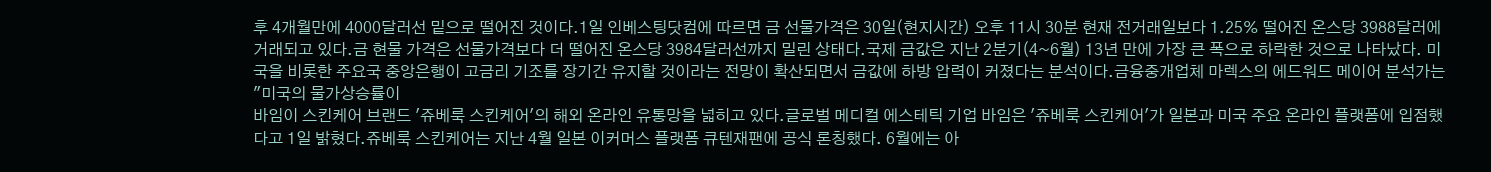후 4개월만에 4000달러선 밑으로 떨어진 것이다.1일 인베스팅닷컴에 따르면 금 선물가격은 30일(현지시간) 오후 11시 30분 현재 전거래일보다 1.25% 떨어진 온스당 3988달러에 거래되고 있다.금 현물 가격은 선물가격보다 더 떨어진 온스당 3984달러선까지 밀린 상태다.국제 금값은 지난 2분기(4~6월) 13년 만에 가장 큰 폭으로 하락한 것으로 나타났다. 미국을 비롯한 주요국 중앙은행이 고금리 기조를 장기간 유지할 것이라는 전망이 확산되면서 금값에 하방 압력이 커졌다는 분석이다.금융중개업체 마렉스의 에드워드 메이어 분석가는 "미국의 물가상승률이
바임이 스킨케어 브랜드 '쥬베룩 스킨케어'의 해외 온라인 유통망을 넓히고 있다.글로벌 메디컬 에스테틱 기업 바임은 '쥬베룩 스킨케어'가 일본과 미국 주요 온라인 플랫폼에 입점했다고 1일 밝혔다.쥬베룩 스킨케어는 지난 4월 일본 이커머스 플랫폼 큐텐재팬에 공식 론칭했다. 6월에는 아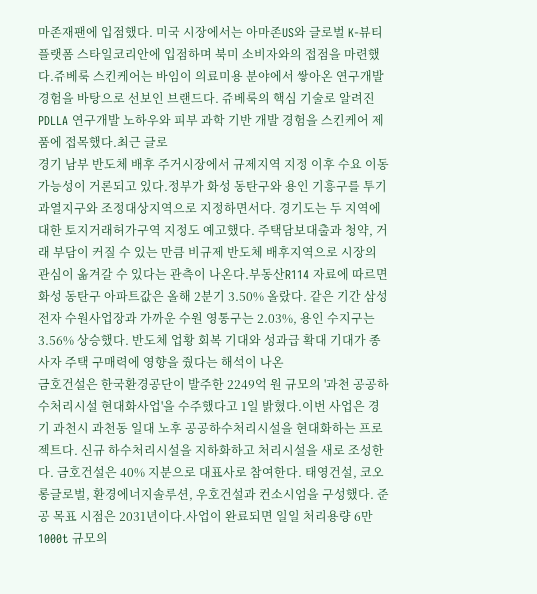마존재팬에 입점했다. 미국 시장에서는 아마존US와 글로벌 K-뷰티 플랫폼 스타일코리안에 입점하며 북미 소비자와의 접점을 마련했다.쥬베룩 스킨케어는 바임이 의료미용 분야에서 쌓아온 연구개발 경험을 바탕으로 선보인 브랜드다. 쥬베룩의 핵심 기술로 알려진 PDLLA 연구개발 노하우와 피부 과학 기반 개발 경험을 스킨케어 제품에 접목했다.최근 글로
경기 남부 반도체 배후 주거시장에서 규제지역 지정 이후 수요 이동 가능성이 거론되고 있다.정부가 화성 동탄구와 용인 기흥구를 투기과열지구와 조정대상지역으로 지정하면서다. 경기도는 두 지역에 대한 토지거래허가구역 지정도 예고했다. 주택담보대출과 청약, 거래 부담이 커질 수 있는 만큼 비규제 반도체 배후지역으로 시장의 관심이 옮겨갈 수 있다는 관측이 나온다.부동산R114 자료에 따르면 화성 동탄구 아파트값은 올해 2분기 3.50% 올랐다. 같은 기간 삼성전자 수원사업장과 가까운 수원 영통구는 2.03%, 용인 수지구는 3.56% 상승했다. 반도체 업황 회복 기대와 성과급 확대 기대가 종사자 주택 구매력에 영향을 줬다는 해석이 나온
금호건설은 한국환경공단이 발주한 2249억 원 규모의 '과천 공공하수처리시설 현대화사업'을 수주했다고 1일 밝혔다.이번 사업은 경기 과천시 과천동 일대 노후 공공하수처리시설을 현대화하는 프로젝트다. 신규 하수처리시설을 지하화하고 처리시설을 새로 조성한다. 금호건설은 40% 지분으로 대표사로 참여한다. 태영건설, 코오롱글로벌, 환경에너지솔루션, 우호건설과 컨소시엄을 구성했다. 준공 목표 시점은 2031년이다.사업이 완료되면 일일 처리용량 6만1000t 규모의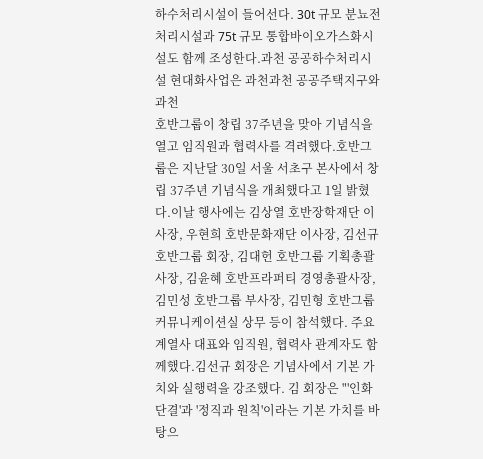하수처리시설이 들어선다. 30t 규모 분뇨전처리시설과 75t 규모 통합바이오가스화시설도 함께 조성한다.과천 공공하수처리시설 현대화사업은 과천과천 공공주택지구와 과천
호반그룹이 창립 37주년을 맞아 기념식을 열고 임직원과 협력사를 격려했다.호반그룹은 지난달 30일 서울 서초구 본사에서 창립 37주년 기념식을 개최했다고 1일 밝혔다.이날 행사에는 김상열 호반장학재단 이사장, 우현희 호반문화재단 이사장, 김선규 호반그룹 회장, 김대헌 호반그룹 기획총괄사장, 김윤혜 호반프라퍼티 경영총괄사장, 김민성 호반그룹 부사장, 김민형 호반그룹 커뮤니케이션실 상무 등이 참석했다. 주요 계열사 대표와 임직원, 협력사 관계자도 함께했다.김선규 회장은 기념사에서 기본 가치와 실행력을 강조했다. 김 회장은 "'인화단결'과 '정직과 원칙'이라는 기본 가치를 바탕으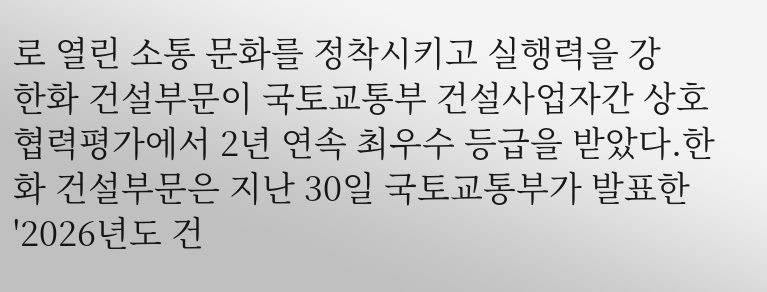로 열린 소통 문화를 정착시키고 실행력을 강
한화 건설부문이 국토교통부 건설사업자간 상호협력평가에서 2년 연속 최우수 등급을 받았다.한화 건설부문은 지난 30일 국토교통부가 발표한 '2026년도 건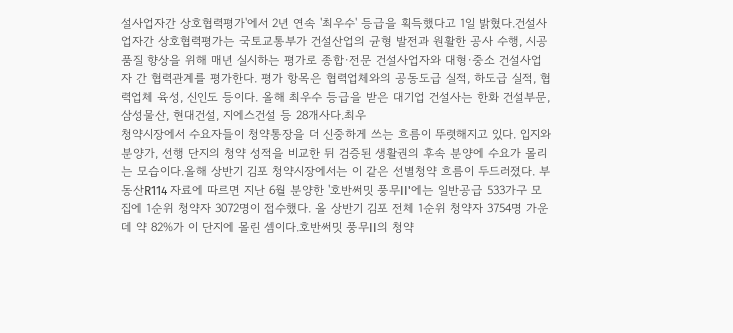설사업자간 상호협력평가'에서 2년 연속 '최우수' 등급을 획득했다고 1일 밝혔다.건설사업자간 상호협력평가는 국토교통부가 건설산업의 균형 발전과 원활한 공사 수행, 시공품질 향상을 위해 매년 실시하는 평가로 종합·전문 건설사업자와 대형·중소 건설사업자 간 협력관계를 평가한다. 평가 항목은 협력업체와의 공동도급 실적, 하도급 실적, 협력업체 육성, 신인도 등이다. 올해 최우수 등급을 받은 대기업 건설사는 한화 건설부문, 삼성물산, 현대건설, 지에스건설 등 28개사다.최우
청약시장에서 수요자들이 청약통장을 더 신중하게 쓰는 흐름이 뚜렷해지고 있다. 입지와 분양가, 선행 단지의 청약 성적을 비교한 뒤 검증된 생활권의 후속 분양에 수요가 몰리는 모습이다.올해 상반기 김포 청약시장에서는 이 같은 선별청약 흐름이 두드러졌다. 부동산R114 자료에 따르면 지난 6월 분양한 '호반써밋 풍무II'에는 일반공급 533가구 모집에 1순위 청약자 3072명이 접수했다. 올 상반기 김포 전체 1순위 청약자 3754명 가운데 약 82%가 이 단지에 몰린 셈이다.호반써밋 풍무II의 청약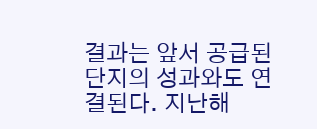결과는 앞서 공급된 단지의 성과와도 연결된다. 지난해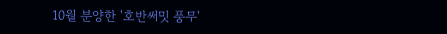10월 분양한 '호반써밋 풍무'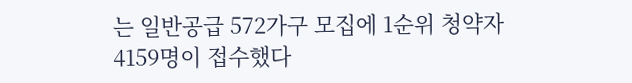는 일반공급 572가구 모집에 1순위 청약자 4159명이 접수했다